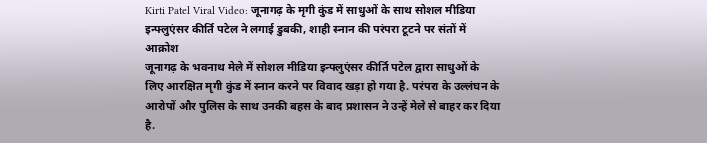Kirti Patel Viral Video: जूनागढ़ के मृगी कुंड में साधुओं के साथ सोशल मीडिया इन्फ्लुएंसर कीर्ति पटेल ने लगाई डुबकी, शाही स्नान की परंपरा टूटने पर संतों में आक्रोश
जूनागढ़ के भवनाथ मेले में सोशल मीडिया इन्फ्लुएंसर कीर्ति पटेल द्वारा साधुओं के लिए आरक्षित मृगी कुंड में स्नान करने पर विवाद खड़ा हो गया है. परंपरा के उल्लंघन के आरोपों और पुलिस के साथ उनकी बहस के बाद प्रशासन ने उन्हें मेले से बाहर कर दिया है.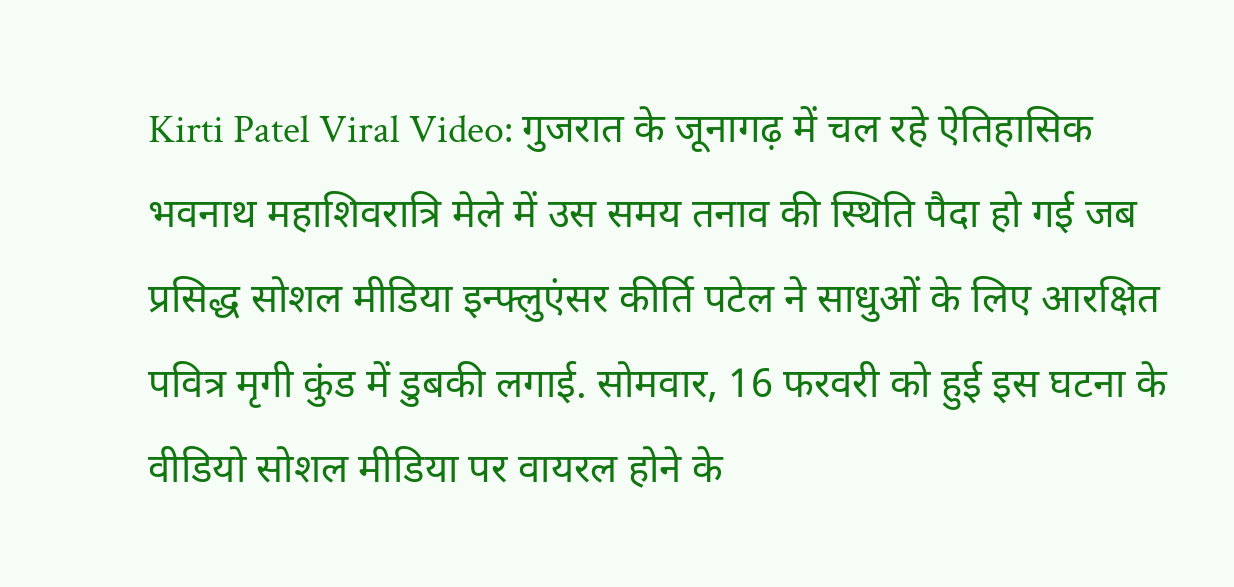Kirti Patel Viral Video: गुजरात के जूनागढ़ में चल रहे ऐतिहासिक भवनाथ महाशिवरात्रि मेले में उस समय तनाव की स्थिति पैदा हो गई जब प्रसिद्ध सोशल मीडिया इन्फ्लुएंसर कीर्ति पटेल ने साधुओं के लिए आरक्षित पवित्र मृगी कुंड में डुबकी लगाई. सोमवार, 16 फरवरी को हुई इस घटना के वीडियो सोशल मीडिया पर वायरल होने के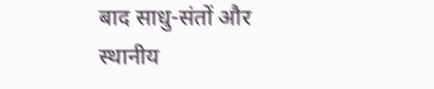बाद साधु-संतों और स्थानीय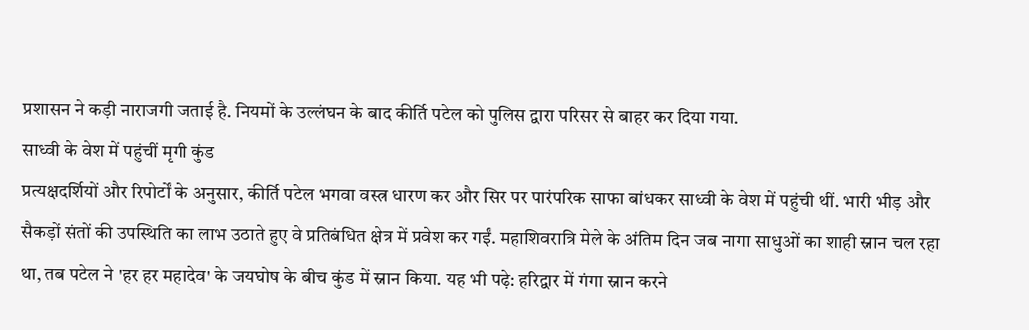प्रशासन ने कड़ी नाराजगी जताई है. नियमों के उल्लंघन के बाद कीर्ति पटेल को पुलिस द्वारा परिसर से बाहर कर दिया गया.
साध्वी के वेश में पहुंचीं मृगी कुंड
प्रत्यक्षदर्शियों और रिपोर्टों के अनुसार, कीर्ति पटेल भगवा वस्त्र धारण कर और सिर पर पारंपरिक साफा बांधकर साध्वी के वेश में पहुंची थीं. भारी भीड़ और सैकड़ों संतों की उपस्थिति का लाभ उठाते हुए वे प्रतिबंधित क्षेत्र में प्रवेश कर गईं. महाशिवरात्रि मेले के अंतिम दिन जब नागा साधुओं का शाही स्नान चल रहा था, तब पटेल ने 'हर हर महादेव' के जयघोष के बीच कुंड में स्नान किया. यह भी पढ़े: हरिद्वार में गंगा स्नान करने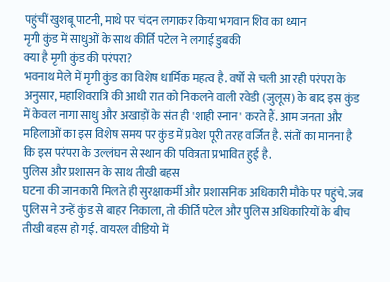पहुंचीं खुशबू पाटनी, माथे पर चंदन लगाकर किया भगवान शिव का ध्यान
मृगी कुंड में साधुओं के साथ कीर्ति पटेल ने लगाई डुबकी
क्या है मृगी कुंड की परंपरा?
भवनाथ मेले में मृगी कुंड का विशेष धार्मिक महत्व है. वर्षों से चली आ रही परंपरा के अनुसार, महाशिवरात्रि की आधी रात को निकलने वाली रवेडी (जुलूस) के बाद इस कुंड में केवल नागा साधु और अखाड़ों के संत ही 'शाही स्नान' करते हैं. आम जनता और महिलाओं का इस विशेष समय पर कुंड में प्रवेश पूरी तरह वर्जित है. संतों का मानना है कि इस परंपरा के उल्लंघन से स्थान की पवित्रता प्रभावित हुई है.
पुलिस और प्रशासन के साथ तीखी बहस
घटना की जानकारी मिलते ही सुरक्षाकर्मी और प्रशासनिक अधिकारी मौके पर पहुंचे. जब पुलिस ने उन्हें कुंड से बाहर निकाला, तो कीर्ति पटेल और पुलिस अधिकारियों के बीच तीखी बहस हो गई. वायरल वीडियो में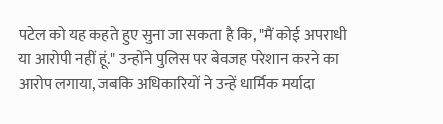पटेल को यह कहते हुए सुना जा सकता है कि, "मैं कोई अपराधी या आरोपी नहीं हूं." उन्होंने पुलिस पर बेवजह परेशान करने का आरोप लगाया, जबकि अधिकारियों ने उन्हें धार्मिक मर्यादा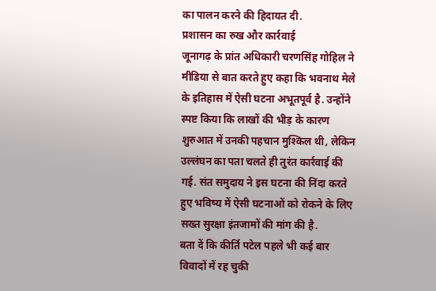का पालन करने की हिदायत दी.
प्रशासन का रुख और कार्रवाई
जूनागढ़ के प्रांत अधिकारी चरणसिंह गोहिल ने मीडिया से बात करते हुए कहा कि भवनाथ मेले के इतिहास में ऐसी घटना अभूतपूर्व है. उन्होंने स्पष्ट किया कि लाखों की भीड़ के कारण शुरुआत में उनकी पहचान मुश्किल थी, लेकिन उल्लंघन का पता चलते ही तुरंत कार्रवाई की गई. संत समुदाय ने इस घटना की निंदा करते हुए भविष्य में ऐसी घटनाओं को रोकने के लिए सख्त सुरक्षा इंतजामों की मांग की है.
बता दें कि कीर्ति पटेल पहले भी कई बार विवादों में रह चुकी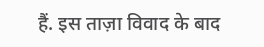हैं. इस ताज़ा विवाद के बाद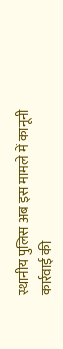स्थानीय पुलिस अब इस मामले में कानूनी कार्रवाई की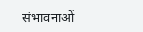संभावनाओं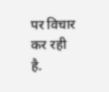पर विचार कर रही है.